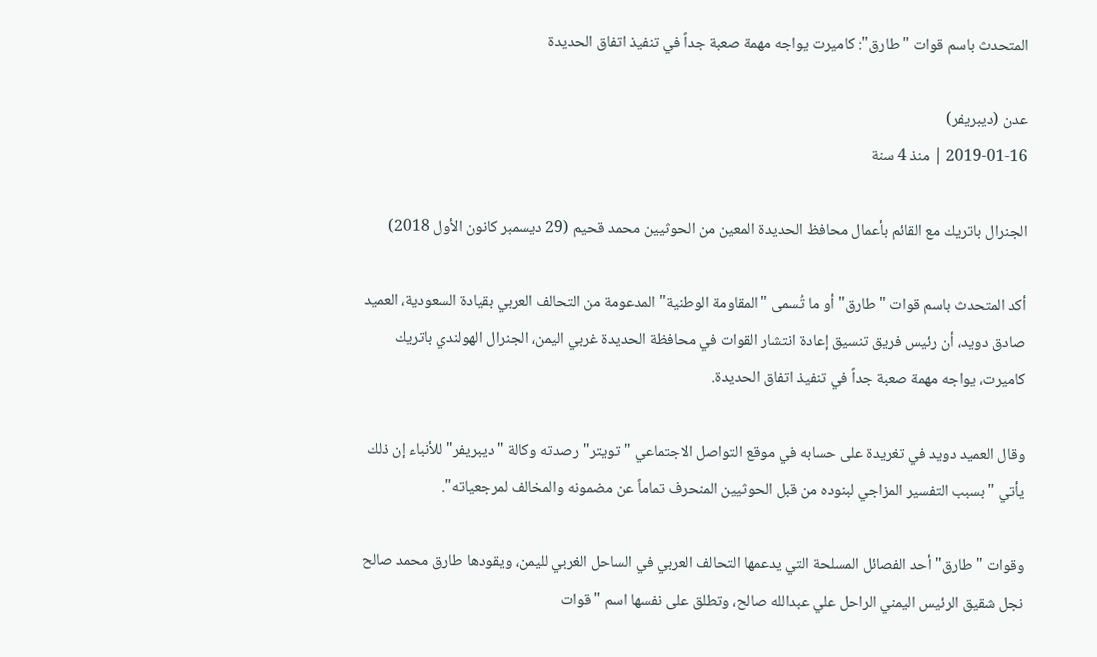المتحدث باسم قوات "طارق": كاميرت يواجه مهمة صعبة جداً في تنفيذ اتفاق الحديدة

عدن (ديبريفر)
2019-01-16 | منذ 4 سنة

الجنرال باتريك مع القائم بأعمال محافظ الحديدة المعين من الحوثيين محمد قحيم (29 ديسمبر كانون الأول 2018)

أكد المتحدث باسم قوات "طارق" أو ما تُسمى "المقاومة الوطنية" المدعومة من التحالف العربي بقيادة السعودية، العميد صادق دويد، أن رئيس فريق تنسيق إعادة انتشار القوات في محافظة الحديدة غربي اليمن، الجنرال الهولندي باتريك كاميرت، يواجه مهمة صعبة جداً في تنفيذ اتفاق الحديدة.

وقال العميد دويد في تغريدة على حسابه في موقع التواصل الاجتماعي "تويتر" رصدته وكالة "ديبريفر" للأنباء إن ذلك يأتي "بسبب التفسير المزاجي لبنوده من قبل الحوثيين المنحرف تماماً عن مضمونه والمخالف لمرجعياته".

وقوات "طارق" أحد الفصائل المسلحة التي يدعمها التحالف العربي في الساحل الغربي لليمن، ويقودها طارق محمد صالح نجل شقيق الرئيس اليمني الراحل علي عبدالله صالح، وتطلق على نفسها اسم "قوات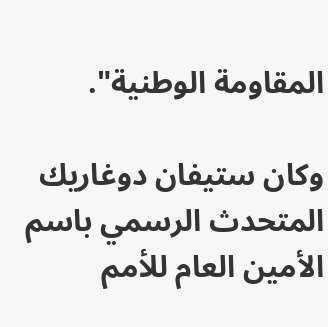المقاومة الوطنية".

وكان ستيفان دوغاريك المتحدث الرسمي باسم الأمين العام للأمم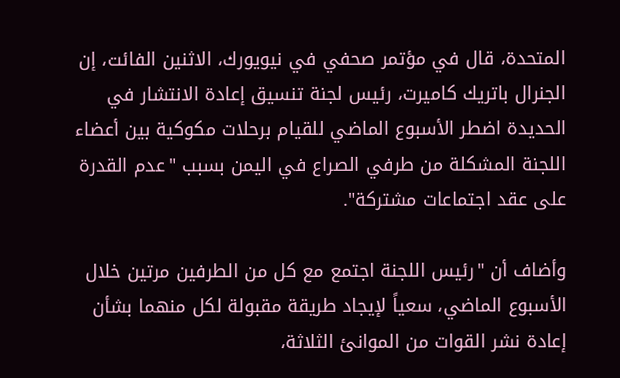المتحدة، قال في مؤتمر صحفي في نيويورك، الاثنين الفائت، إن الجنرال باتريك كاميرت، رئيس لجنة تنسيق إعادة الانتشار في الحديدة اضطر الأسبوع الماضي للقيام برحلات مكوكية بين أعضاء اللجنة المشكلة من طرفي الصراع في اليمن بسبب "عدم القدرة على عقد اجتماعات مشتركة".

وأضاف أن "رئيس اللجنة اجتمع مع كل من الطرفين مرتين خلال الأسبوع الماضي، سعياً لإيجاد طريقة مقبولة لكل منهما بشأن إعادة نشر القوات من الموانئ الثلاثة،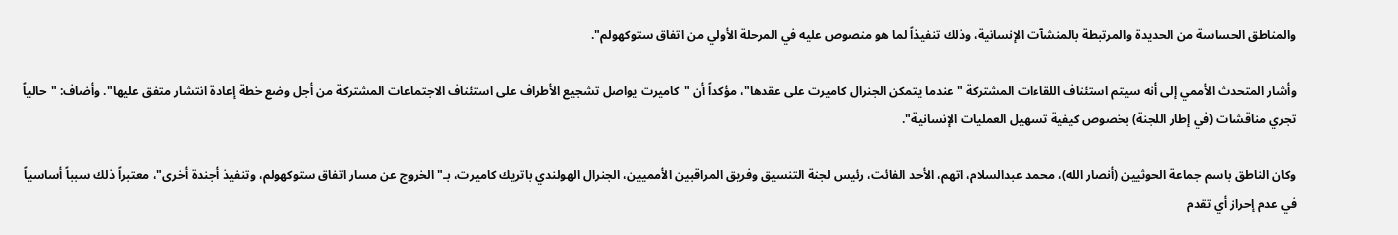والمناطق الحساسة من الحديدة والمرتبطة بالمنشآت الإنسانية، وذلك تنفيذاً لما هو منصوص عليه في المرحلة الأولي من اتفاق ستوكهولم".

وأشار المتحدث الأممي إلى أنه سيتم استئناف اللقاءات المشتركة "عندما يتمكن الجنرال كاميرت على عقدها"، مؤكداً أن "كاميرت يواصل تشجيع الأطراف على استئناف الاجتماعات المشتركة من أجل وضع خطة إعادة انتشار متفق عليها". وأضاف: "حالياً تجري مناقشات (في إطار اللجنة) بخصوص كيفية تسهيل العمليات الإنسانية".

وكان الناطق باسم جماعة الحوثيين (أنصار الله)، محمد عبدالسلام، اتهم، الأحد الفائت، رئيس لجنة التنسيق وفريق المراقبين الأمميين، الجنرال الهولندي باتريك كاميرت، بـ"الخروج عن مسار اتفاق ستوكهولم، وتنفيذ أجندة أخرى"، معتبراً ذلك سبباً أساسياً في عدم إحراز أي تقدم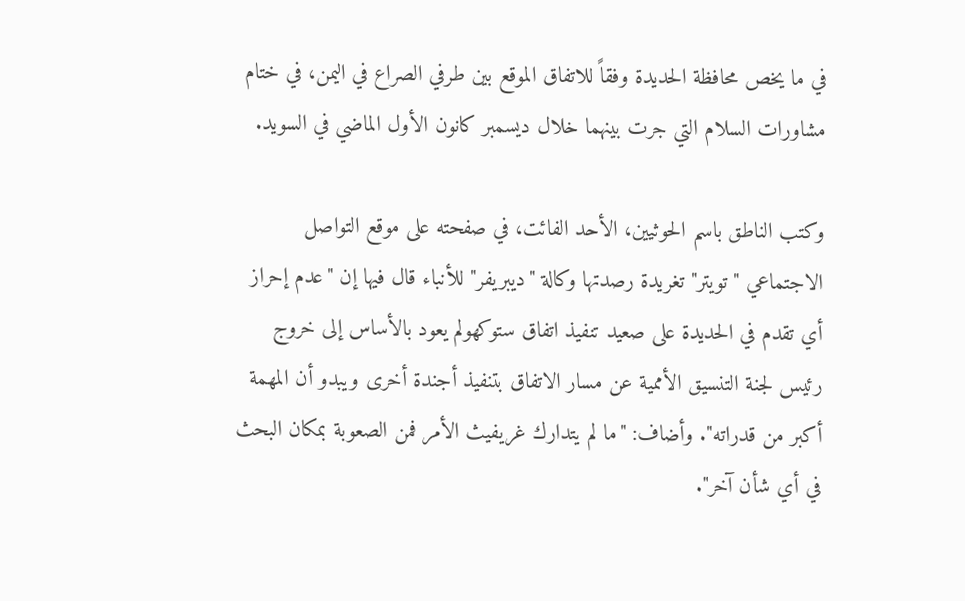في ما يخص محافظة الحديدة وفقاً للاتفاق الموقع بين طرفي الصراع في اليمن، في ختام مشاورات السلام التي جرت بينهما خلال ديسمبر كانون الأول الماضي في السويد.

وكتب الناطق باسم الحوثيين، الأحد الفائت، في صفحته على موقع التواصل الاجتماعي "تويتر" تغريدة رصدتها وكالة "ديبريفر" للأنباء قال فيها إن "عدم إحراز أي تقدم في الحديدة على صعيد تنفيذ اتفاق ستوكهولم يعود بالأساس إلى خروج رئيس لجنة التنسيق الأممية عن مسار الاتفاق بتنفيذ أجندة أخرى ويبدو أن المهمة أكبر من قدراته". وأضاف: "ما لم يتدارك غريفيث الأمر فمن الصعوبة بمكان البحث في أي شأن آخر".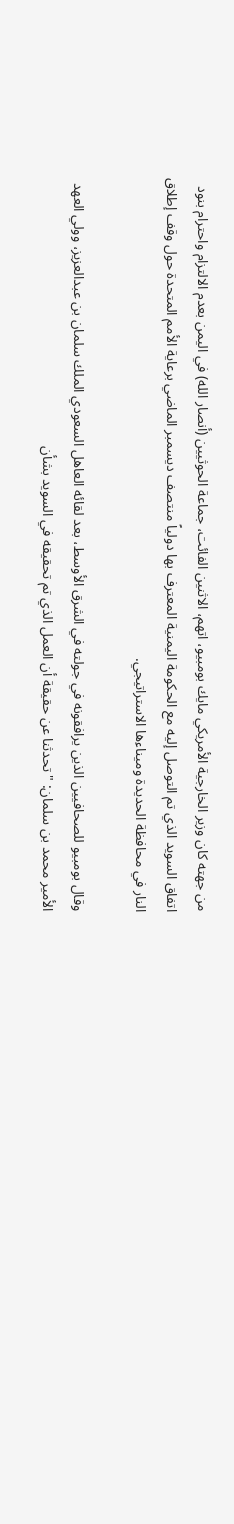من جهته كان وزير الخارجية الأمريكي مايك بومبيو، اتهم، الاثنين الفائت، جماعة الحوثيين (أنصار الله) في اليمن بعدم الالتزام واحترام بنود اتفاق السويد الذي تم التوصل إليه مع الحكومة اليمنية المعترف بها دولياً منتصف ديسمبر الماضي برعاية الأمم المتحدة حول وقف إطلاق النار في محافظة الحديدة وميناءها الاستراتيجي.

وقال بومبيو للصحافيين الذين يرافقونه في جولته في الشرق الأوسط، بعد لقائه العاهل السعودي الملك سلمان بن عبدالعزيز، وولي العهد الأمير محمد بن سلمان: "تحدثنا عن حقيقة أن العمل الذي تم تحقيقه في السويد بشأن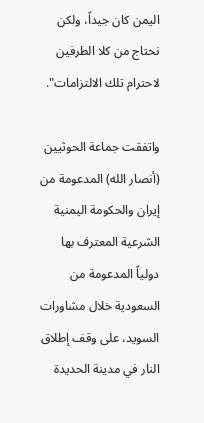اليمن كان جيداً، ولكن نحتاج من كلا الطرفين لاحترام تلك الالتزامات".

واتفقت جماعة الحوثيين (أنصار الله) المدعومة من إيران والحكومة اليمنية الشرعية المعترف بها دولياً المدعومة من السعودية خلال مشاورات السويد، على وقف إطلاق النار في مدينة الحديدة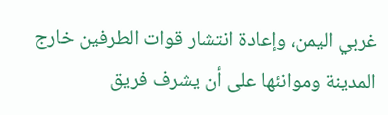غربي اليمن، وإعادة انتشار قوات الطرفين خارج المدينة وموانئها على أن يشرف فريق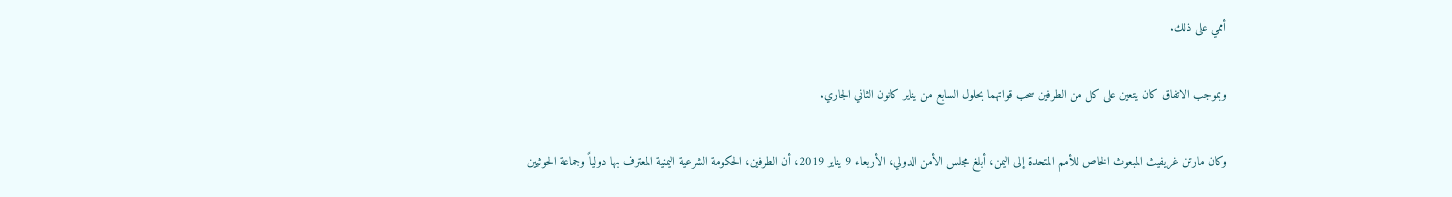أممي على ذلك.

وبموجب الاتفاق كان يتعين على كل من الطرفين سحب قواتهما بحلول السابع من يناير كانون الثاني الجاري.

وكان مارتن غريفيث المبعوث الخاص للأمم المتحدة إلى اليمن، أبلغ مجلس الأمن الدولي، الأربعاء 9 يناير 2019، أن الطرفين، الحكومة الشرعية اليمنية المعترف بها دولياً وجماعة الحوثيين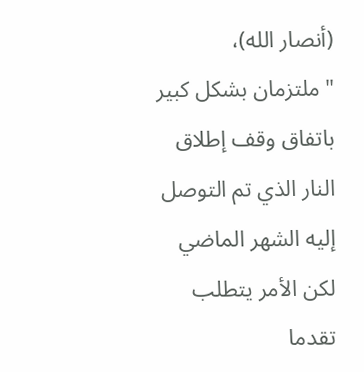(أنصار الله)، "ملتزمان بشكل كبير باتفاق وقف إطلاق النار الذي تم التوصل إليه الشهر الماضي لكن الأمر يتطلب تقدما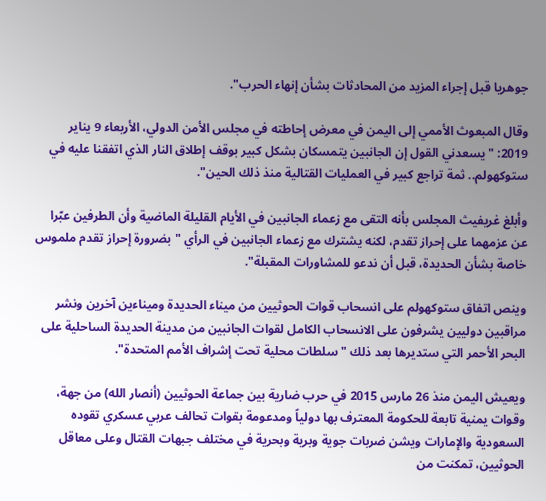جوهريا قبل إجراء المزيد من المحادثات بشأن إنهاء الحرب".

وقال المبعوث الأممي إلى اليمن في معرض إحاطته في مجلس الأمن الدولي، الأربعاء 9 يناير 2019: "يسعدني القول إن الجانبين يتمسكان بشكل كبير بوقف إطلاق النار الذي اتفقنا عليه في ستوكهولم.. ثمة تراجع كبير في العمليات القتالية منذ ذلك الحين".

وأبلغ غريفيث المجلس بأنه التقى مع زعماء الجانبين في الأيام القليلة الماضية وأن الطرفين عبّرا عن عزمهما على إحراز تقدم، لكنه يشترك مع زعماء الجانبين في الرأي "بضرورة إحراز تقدم ملموس خاصة بشأن الحديدة، قبل أن ندعو للمشاورات المقبلة".

وينص اتفاق ستوكهولم على انسحاب قوات الحوثيين من ميناء الحديدة وميناءين آخرين ونشر مراقبين دوليين يشرفون على الانسحاب الكامل لقوات الجانبين من مدينة الحديدة الساحلية على البحر الأحمر التي ستديرها بعد ذلك "سلطات محلية تحت إشراف الأمم المتحدة".

ويعيش اليمن منذ 26 مارس 2015 في حرب ضارية بين جماعة الحوثيين (أنصار الله) من جهة، وقوات يمنية تابعة للحكومة المعترف بها دولياً ومدعومة بقوات تحالف عربي عسكري تقوده السعودية والإمارات ويشن ضربات جوية وبرية وبحرية في مختلف جبهات القتال وعلى معاقل الحوثيين، تمكنت من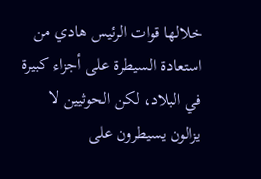خلالها قوات الرئيس هادي من استعادة السيطرة على أجزاء كبيرة في البلاد، لكن الحوثيين لا يزالون يسيطرون على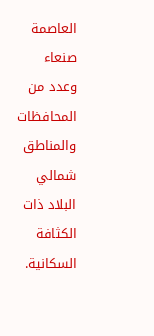العاصمة صنعاء وعدد من المحافظات والمناطق شمالي البلاد ذات الكثافة السكانية.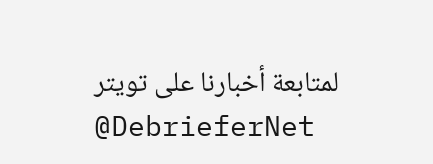لمتابعة أخبارنا على تويتر
@DebrieferNet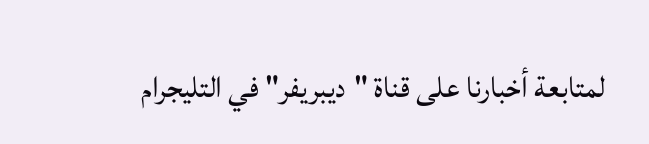لمتابعة أخبارنا على قناة "ديبريفر" في التليجرام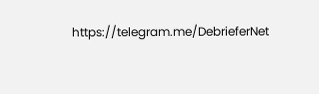https://telegram.me/DebrieferNet